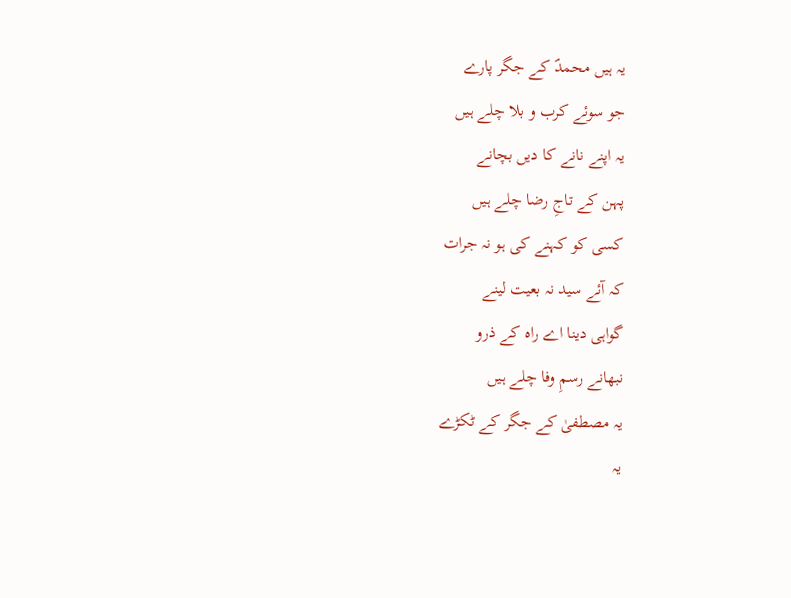یہ ہیں محمدؐ کے جگر پارے
جو سوئے کرب و بلا چلے ہیں
یہ اپنے نانے کا دیں بچانے
پہن کے تاجِ رضا چلے ہیں
کسی کو کہنے کی ہو نہ جرات
کہ آئے سید نہ بعیت لینے
گواہی دینا اے راہ کے ذرو
نبھانے رسمِ وفا چلے ہیں
یہ مصطفیٰ کے جگر کے ٹکڑے
یہ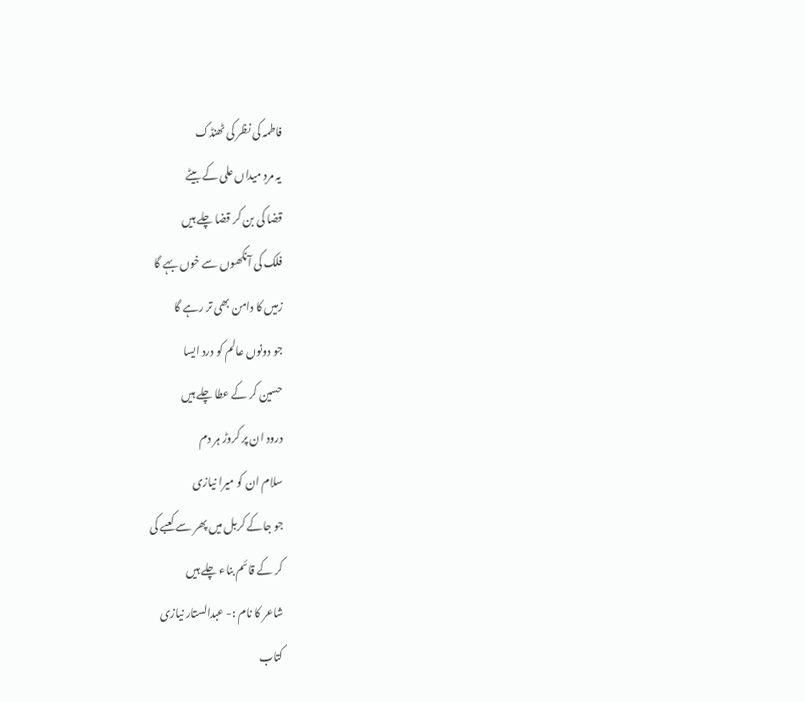فاطمہ کی نظر کی ٹھنڈک
یہ مردِ میداں علی کے بیٹے
قضا کی بن کر قضا چلے ہیں
فلک کی آنکھوں سے خوں بہے گا
زمیں کا دامن بھی تر رہے گا
جو دونوں عالم کو درد ایسا
حسین کر کے عطا چلے ہیں
درود ان پر کروڑ ہر دم
سلام ان کو میرا نیازی
جو جاکے کربل میں پھر سے کعبے کی
کر کے قائم بناء چلے ہیں
شاعر کا نام :- عبدالستار نیازی
کتاب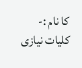کا نام :- کلیات نیازی